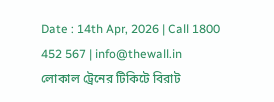Date : 14th Apr, 2026 | Call 1800 452 567 | info@thewall.in
লোকাল ট্রেনের টিকিটে বিরাট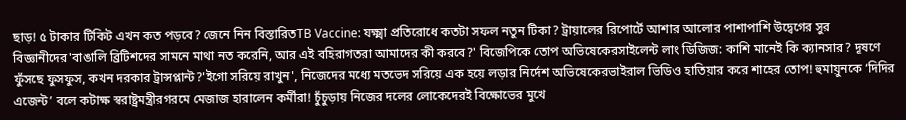ছাড়! ৫ টাকার টিকিট এখন কত পড়বে? জেনে নিন বিস্তারিতTB Vaccine: যক্ষ্মা প্রতিরোধে কতটা সফল নতুন টিকা? ট্রায়ালের রিপোর্টে আশার আলোর পাশাপাশি উদ্বেগের সুর বিজ্ঞানীদের'বাঙালি ব্রিটিশদের সামনে মাথা নত করেনি, আর এই বহিরাগতরা আমাদের কী করবে?' বিজেপিকে তোপ অভিষেকেরসাইলেন্ট লাং ডিজিজ: কাশি মানেই কি ক্যানসার? দূষণে ফুঁসছে ফুসফুস, কখন দরকার ট্রান্সপ্লান্ট?'ইগো সরিয়ে রাখুন', নিজেদের মধ্যে মতভেদ সরিয়ে এক হয়ে লড়ার নির্দেশ অভিষেকেরভাইরাল ভিডিও হাতিয়ার করে শাহের তোপ! হুমায়ুনকে ‘দিদির এজেন্ট’ বলে কটাক্ষ স্বরাষ্ট্রমন্ত্রীরগরমে মেজাজ হারালেন কর্মীরা! চুঁচুড়ায় নিজের দলের লোকেদেরই বিক্ষোভের মুখে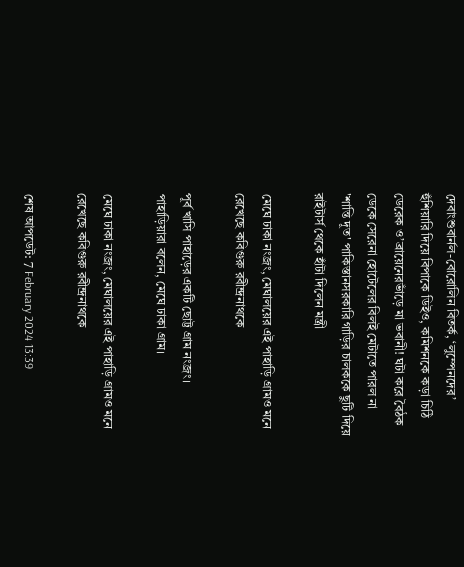দেবাংশুবার্নল-বোরোলিন বিতর্ক, ‘লুম্পেনদের’ হুঁশিয়ারি দিয়ে বিপাকে ডিইও, কমিশনকে কড়া চিঠি ডেরেক ও’ব্রায়েনেরভাঁড়ে মা ভবানী! ঘটা করে বৈঠক ডেকে সেরেনা হোটেলের বিলই মেটাতে পারল না 'শান্তি দূত' পাকিস্তানসরকারি গাড়ির চালককে ছুটি দিয়ে রাইটার্স থেকে হাঁটা দিলেন মন্ত্রী

মেঘে ঢাকা নংজ্রং, মেঘালয়ের এই পাহাড়ি গ্রামও মনে রেখেছে কবিগুরু রবীন্দ্রনাথকে

পূর্ব খাসি পাহাড়ের একটি ছোট্ট গ্রাম নংজ্রং। পাহাড়িয়ারা বলেন, মেঘে ঢাকা গ্রাম।

মেঘে ঢাকা নংজ্রং, মেঘালয়ের এই পাহাড়ি গ্রামও মনে রেখেছে কবিগুরু রবীন্দ্রনাথকে

শেষ আপডেট: 7 February 2024 13:39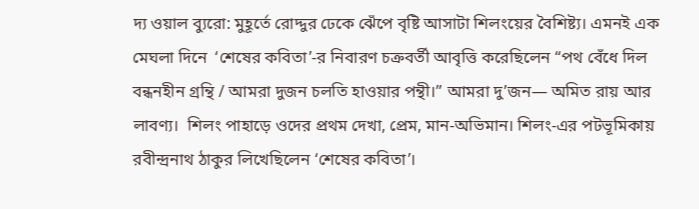দ্য ওয়াল ব্যুরো: মুহূর্তে রোদ্দুর ঢেকে ঝেঁপে বৃষ্টি আসাটা শিলংয়ের বৈশিষ্ট্য। এমনই এক মেঘলা দিনে  ‘শেষের কবিতা’-র নিবারণ চক্রবর্তী আবৃত্তি করেছিলেন “পথ বেঁধে দিল বন্ধনহীন গ্রন্থি / আমরা দুজন চলতি হাওয়ার পন্থী।” আমরা দু’জন— অমিত রায় আর লাবণ্য।  শিলং পাহাড়ে ওদের প্রথম দেখা, প্রেম, মান-অভিমান। শিলং-এর পটভূমিকায় রবীন্দ্রনাথ ঠাকুর লিখেছিলেন ‘শেষের কবিতা’।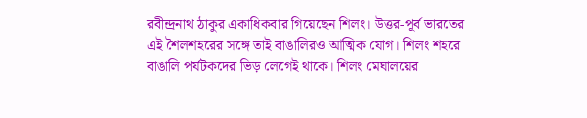রবীন্দ্রনাথ ঠাকুর একাধিকবার গিয়েছেন শিলং। উত্তর-পূর্ব ভারতের এই শৈলশহরের সঙ্গে তাই বাঙালিরও আত্মিক যোগ। শিলং শহরে বাঙালি পর্যটকদের ভিড় লেগেই থাকে। শিলং মেঘালয়ের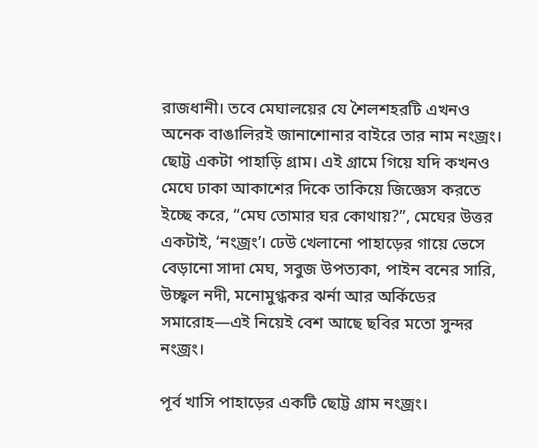রাজধানী। তবে মেঘালয়ের যে শৈলশহরটি এখনও অনেক বাঙালিরই জানাশোনার বাইরে তার নাম নংজ্রং। ছোট্ট একটা পাহাড়ি গ্রাম। এই গ্রামে গিয়ে যদি কখনও মেঘে ঢাকা আকাশের দিকে তাকিয়ে জিজ্ঞেস করতে ইচ্ছে করে, “মেঘ তোমার ঘর কোথায়?”, মেঘের উত্তর একটাই, ‘নংজ্রং’। ঢেউ খেলানো পাহাড়ের গায়ে ভেসে বেড়ানো সাদা মেঘ, সবুজ উপত্যকা, পাইন বনের সারি, উচ্ছ্বল নদী, মনোমুগ্ধকর ঝর্না আর অর্কিডের সমারোহ—এই নিয়েই বেশ আছে ছবির মতো সুন্দর নংজ্রং।

পূর্ব খাসি পাহাড়ের একটি ছোট্ট গ্রাম নংজ্রং।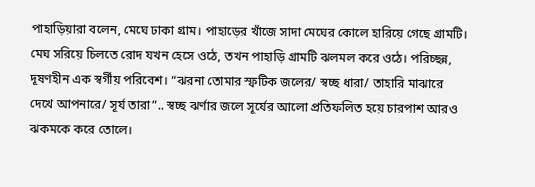পাহাড়িয়ারা বলেন, মেঘে ঢাকা গ্রাম। পাহাড়ের খাঁজে সাদা মেঘের কোলে হারিয়ে গেছে গ্রামটি। মেঘ সরিয়ে চিলতে রোদ যখন হেসে ওঠে, তখন পাহাড়ি গ্রামটি ঝলমল করে ওঠে। পরিচ্ছন্ন, দূষণহীন এক স্বর্গীয় পরিবেশ। “ঝরনা তোমার স্ফটিক জলের/ স্বচ্ছ ধারা/ তাহারি মাঝারে দেখে আপনারে/ সূর্য তারা”.. স্বচ্ছ ঝর্ণার জলে সূর্যের আলো প্রতিফলিত হয়ে চারপাশ আরও ঝকমকে করে তোলে।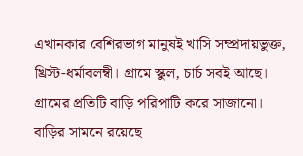এখানকার বেশিরভাগ মানুষই খাসি সম্প্রদায়ভুক্ত, খ্রিস্ট-ধর্মাবলম্বী। গ্রামে স্কুল, চার্চ সবই আছে। গ্রামের প্রতিটি বাড়ি পরিপাটি করে সাজানো। বাড়ির সামনে রয়েছে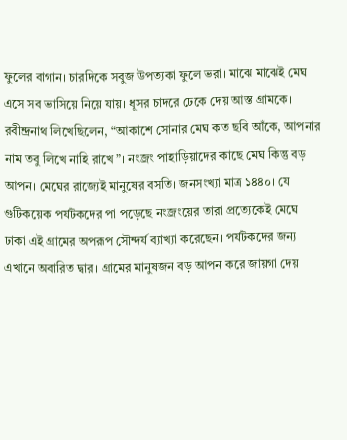ফুলের বাগান। চারদিকে সবুজ উপত্যকা ফুলে ভরা। মাঝে মাঝেই মেঘ এসে সব ভাসিয়ে নিয়ে যায়। ধূসর চাদরে ঢেকে দেয় আস্ত গ্রামকে। রবীন্দ্রনাথ লিখেছিলেন, “আকাশে সোনার মেঘ কত ছবি আঁকে, আপনার নাম তবু লিখে নাহি রাখে”। নংজ্রং পাহাড়িয়াদের কাছে মেঘ কিন্তু বড় আপন। মেঘের রাজ্যেই মানুষের বসতি। জনসংখ্যা মাত্র ১৪৪০। যে গুটিকয়েক পর্যটকদের পা পড়েছে নংজ্রংয়ের তারা প্রত্যেকেই মেঘে ঢাকা এই গ্রামের অপরূপ সৌন্দর্য ব্যাখ্যা করেছেন। পর্যটকদের জন্য এখানে অবারিত দ্বার। গ্রামের মানুষজন বড় আপন করে জায়গা দেয়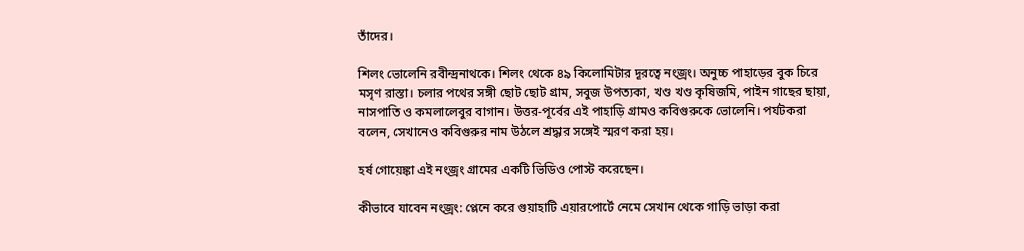তাঁদের।

শিলং ভোলেনি রবীন্দ্রনাথকে। শিলং থেকে ৪৯ কিলোমিটার দূরত্বে নংজ্রং। অনুচ্চ পাহাড়ের বুক চিরে মসৃণ রাস্তা। চলার পথের সঙ্গী ছোট ছোট গ্রাম, সবুজ উপত্যকা, খণ্ড খণ্ড কৃষিজমি, পাইন গাছের ছায়া, নাসপাতি ও কমলালেবুর বাগান। উত্তর-পূর্বের এই পাহাড়ি গ্রামও কবিগুরুকে ভোলেনি। পর্যটকরা বলেন, সেখানেও কবিগুরুর নাম উঠলে শ্রদ্ধার সঙ্গেই স্মরণ করা হয়।

হর্ষ গোয়েঙ্কা এই নংজ্রং গ্রামের একটি ভিডিও পোস্ট করেছেন।

কীভাবে যাবেন নংজ্রং: প্লেনে করে গুয়াহাটি এয়ারপোর্টে নেমে সেখান থেকে গাড়ি ভাড়া করা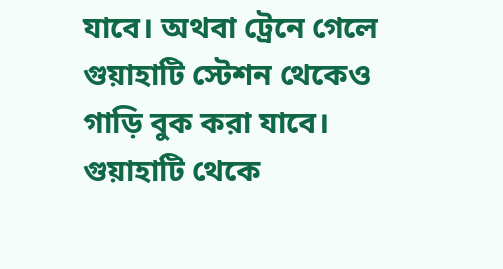যাবে। অথবা ট্রেনে গেলে গুয়াহাটি স্টেশন থেকেও গাড়ি বুক করা যাবে। গুয়াহাটি থেকে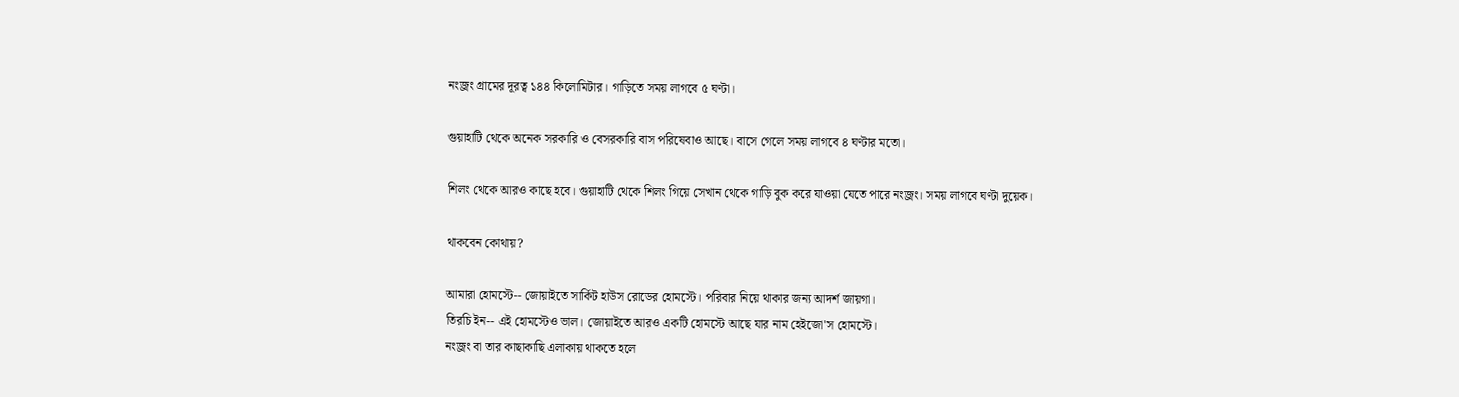নংজ্রং গ্রামের দূরত্ব ১৪৪ কিলোমিটার। গাড়িতে সময় লাগবে ৫ ঘণ্টা।

গুয়াহাটি থেকে অনেক সরকারি ও বেসরকারি বাস পরিষেবাও আছে। বাসে গেলে সময় লাগবে ৪ ঘণ্টার মতো।

শিলং থেকে আরও কাছে হবে। গুয়াহাটি থেকে শিলং গিয়ে সেখান থেকে গাড়ি বুক করে যাওয়া যেতে পারে নংজ্রং। সময় লাগবে ঘণ্টা দুয়েক।

থাকবেন কোথায়?

আমারা হোমস্টে-- জোয়াইতে সার্কিট হাউস রোডের হোমস্টে। পরিবার নিয়ে থাকার জন্য আদর্শ জায়গা।
তিরচি ইন-- এই হোমস্টেও ভাল। জোয়াইতে আরও একটি হোমস্টে আছে যার নাম হেইজো'স হোমস্টে।
নংজ্রং বা তার কাছাকাছি এলাকায় থাকতে হলে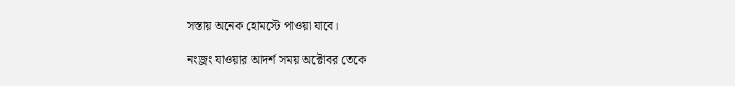সস্তায় অনেক হোমস্টে পাওয়া যাবে।

নংজ্রং যাওয়ার আদর্শ সময় অক্টোবর তেকে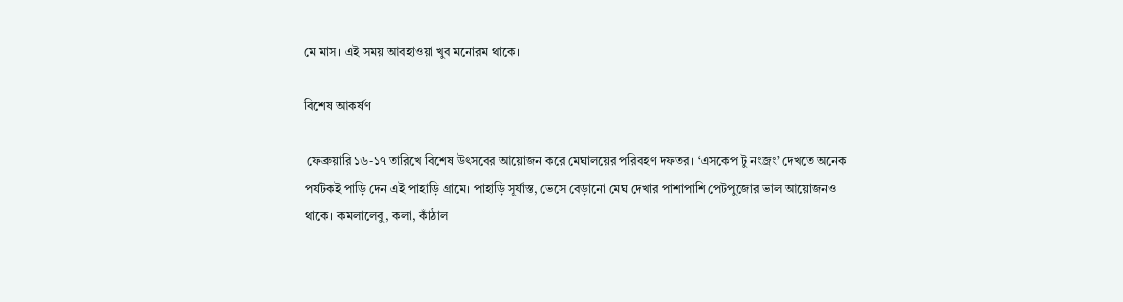মে মাস। এই সময় আবহাওয়া খুব মনোরম থাকে।

বিশেষ আকর্ষণ

 ফেব্রুয়ারি ১৬-১৭ তারিখে বিশেষ উৎসবের আয়োজন করে মেঘালয়ের পরিবহণ দফতর। ‘এসকেপ টু নংজ্রং’ দেখতে অনেক পর্যটকই পাড়ি দেন এই পাহাড়ি গ্রামে। পাহাড়ি সূর্যাস্ত, ভেসে বেড়ানো মেঘ দেখার পাশাপাশি পেটপুজোর ভাল আয়োজনও থাকে। কমলালেবু, কলা, কাঁঠাল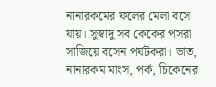নানারকমের ফলের মেলা বসে যায়। সুস্বাদু সব কেকের পসরা সাজিয়ে বসেন পর্যটকরা। ভাত, নানারকম মাংস, পর্ক, চিকেনের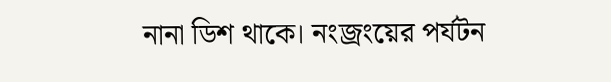নানা ডিশ থাকে। নংজ্রংয়ের পর্যটন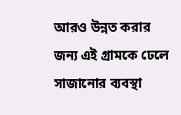আরও উন্নত করার জন্য এই গ্রামকে ঢেলে সাজানোর ব্যবস্থা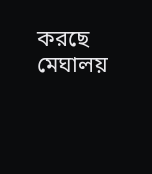করছে মেঘালয়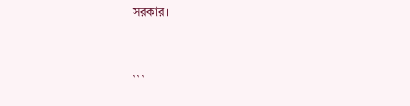সরকার।


```